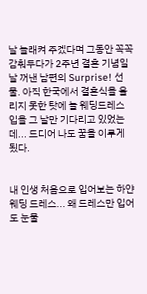날 놀래켜 주겠다며 그동안 꼭꼭 감춰두다가 2주년 결혼 기념일날 꺼낸 남편의 Surprise! 선물. 아직 한국에서 결혼식을 올리지 못한 탓에 늘 웨딩드레스 입을 그 날만 기다리고 있었는데... 드디어 나도 꿈을 이루게 됬다.


내 인생 처음으로 입어보는 하얀 웨딩 드레스... 왜 드레스만 입어도 눈물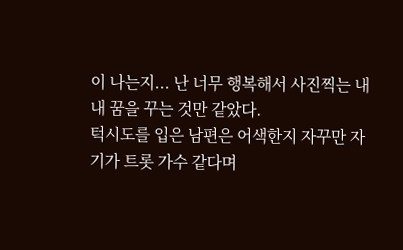이 나는지... 난 너무 행복해서 사진찍는 내내 꿈을 꾸는 것만 같았다.
턱시도를 입은 남편은 어색한지 자꾸만 자기가 트롯 가수 같다며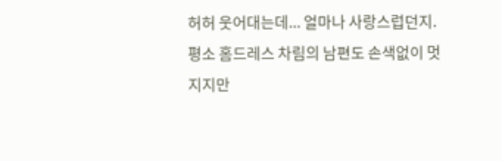허허 웃어대는데... 얼마나 사랑스럽던지.
평소 홈드레스 차림의 남편도 손색없이 멋지지만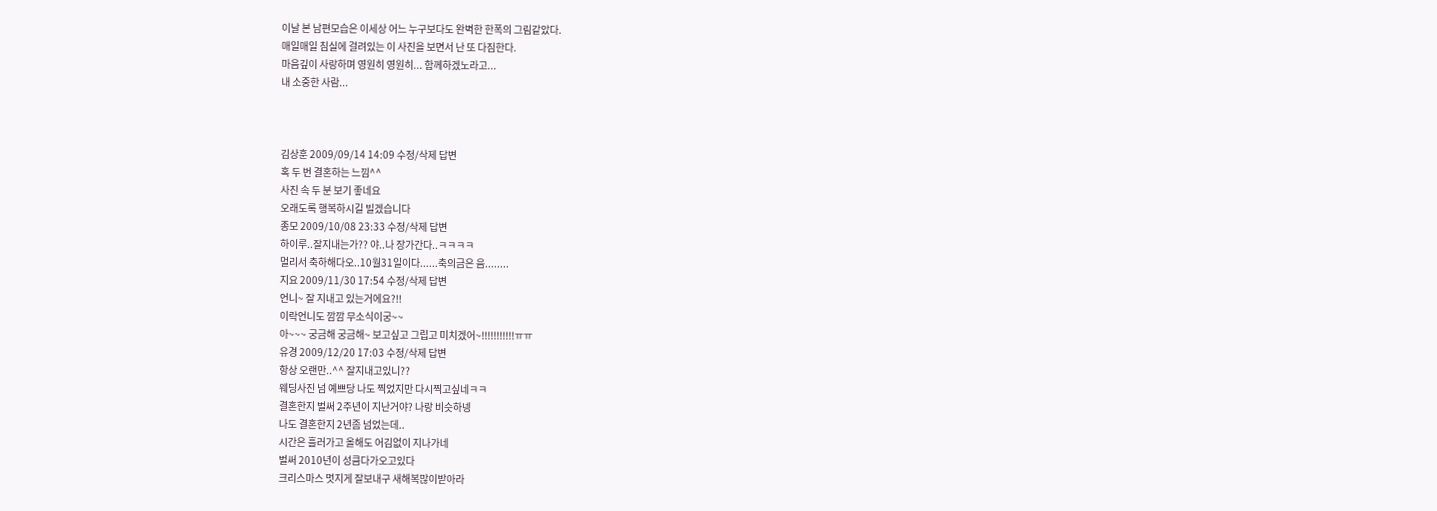이날 본 남편모습은 이세상 어느 누구보다도 완벽한 한폭의 그림같았다.
매일매일 침실에 걸려있는 이 사진을 보면서 난 또 다짐한다.
마음깊이 사랑하며 영원히 영원히... 함께하겠노라고...
내 소중한 사람...



김상훈 2009/09/14 14:09 수정/삭제 답변
혹 두 번 결혼하는 느낌^^
사진 속 두 분 보기 좋네요
오래도록 행복하시길 빌겠습니다
종모 2009/10/08 23:33 수정/삭제 답변
하이루..잘지내는가?? 야..나 장가간다..ㅋㅋㅋㅋ
멀리서 축하해다오..10월31일이다......축의금은 음........
지요 2009/11/30 17:54 수정/삭제 답변
언니~ 잘 지내고 있는거에요?!!
이락언니도 깜깜 무소식이궁~~
아~~~ 궁금해 궁금해~ 보고싶고 그립고 미치겠어~!!!!!!!!!!!ㅠㅠ
유경 2009/12/20 17:03 수정/삭제 답변
항상 오랜만..^^ 잘지내고있니??
웨딩사진 넘 예쁘당 나도 찍었지만 다시찍고싶네ㅋㅋ
결혼한지 벌써 2주년이 지난거야? 나랑 비슷하넹
나도 결혼한지 2년좀 넘었는데..
시간은 흘러가고 올해도 어김없이 지나가네
벌써 2010년이 성큼다가오고있다
크리스마스 멋지게 잘보내구 새해복많이받아라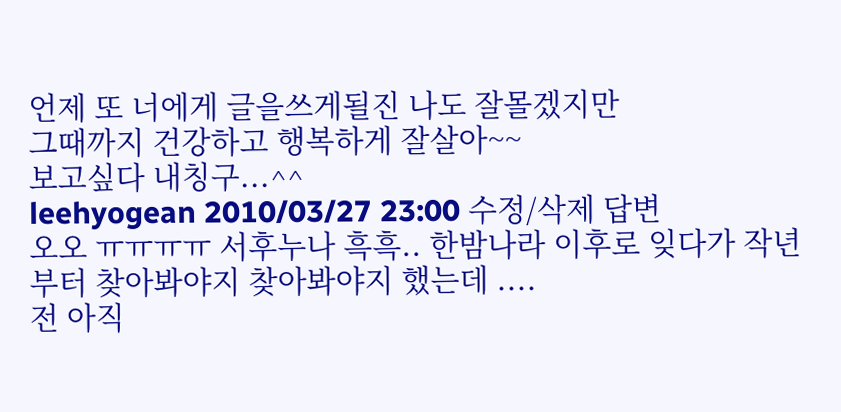언제 또 너에게 글을쓰게될진 나도 잘몰겠지만
그때까지 건강하고 행복하게 잘살아~~
보고싶다 내칭구...^^
leehyogean 2010/03/27 23:00 수정/삭제 답변
오오 ㅠㅠㅠㅠ 서후누나 흑흑.. 한밤나라 이후로 잊다가 작년부터 찾아봐야지 찾아봐야지 했는데 ....
전 아직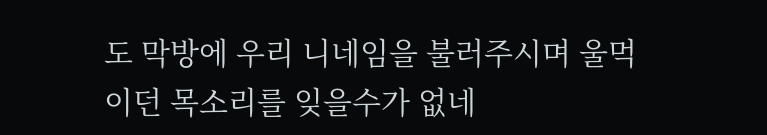도 막방에 우리 니네임을 불러주시며 울먹이던 목소리를 잊을수가 없네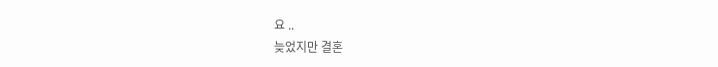요 ..
늦었지만 결혼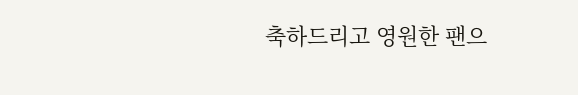축하드리고 영원한 팬으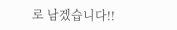로 남겠습니다!!